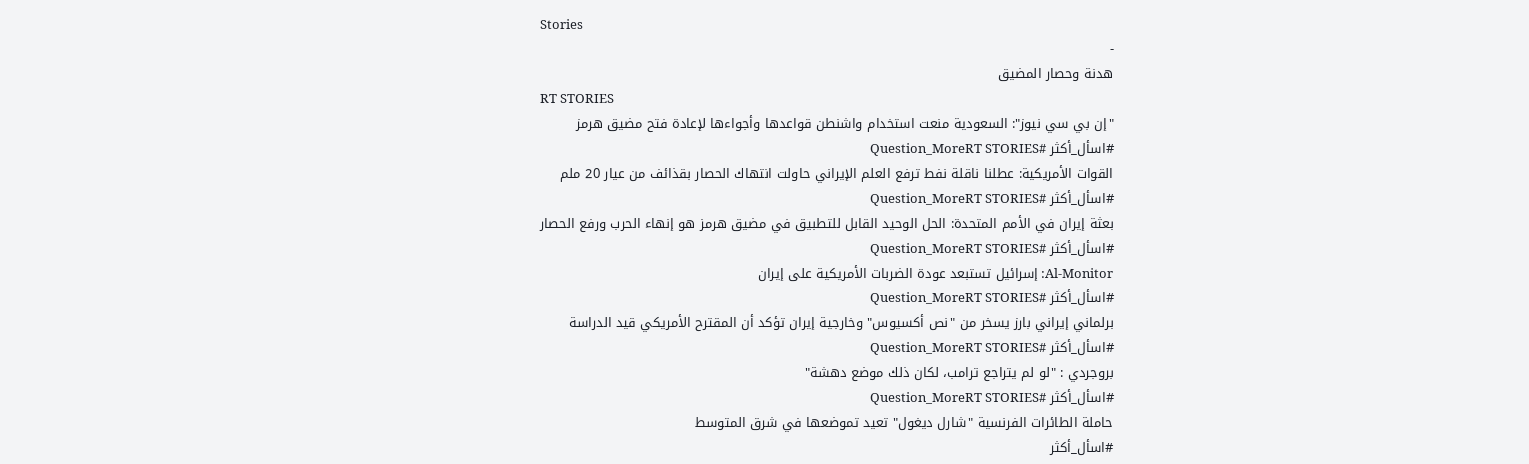Stories
-
هدنة وحصار المضيق
RT STORIES
"إن بي سي نيوز": السعودية منعت استخدام واشنطن قواعدها وأجواءها لإعادة فتح مضيق هرمز
#اسأل_أكثر #Question_MoreRT STORIES
القوات الأمريكية: عطلنا ناقلة نفط ترفع العلم الإيراني حاولت انتهاك الحصار بقذائف من عيار 20 ملم
#اسأل_أكثر #Question_MoreRT STORIES
بعثة إيران في الأمم المتحدة: الحل الوحيد القابل للتطبيق في مضيق هرمز هو إنهاء الحرب ورفع الحصار
#اسأل_أكثر #Question_MoreRT STORIES
Al-Monitor: إسرائيل تستبعد عودة الضربات الأمريكية على إيران
#اسأل_أكثر #Question_MoreRT STORIES
برلماني إيراني بارز يسخر من "نص أكسيوس" وخارجية إيران تؤكد أن المقترح الأمریكي قید الدراسة
#اسأل_أكثر #Question_MoreRT STORIES
بروجردي : "لو لم يتراجع ترامب، لكان ذلك موضع دهشة"
#اسأل_أكثر #Question_MoreRT STORIES
حاملة الطائرات الفرنسية "شارل ديغول" تعيد تموضعها في شرق المتوسط
#اسأل_أكثر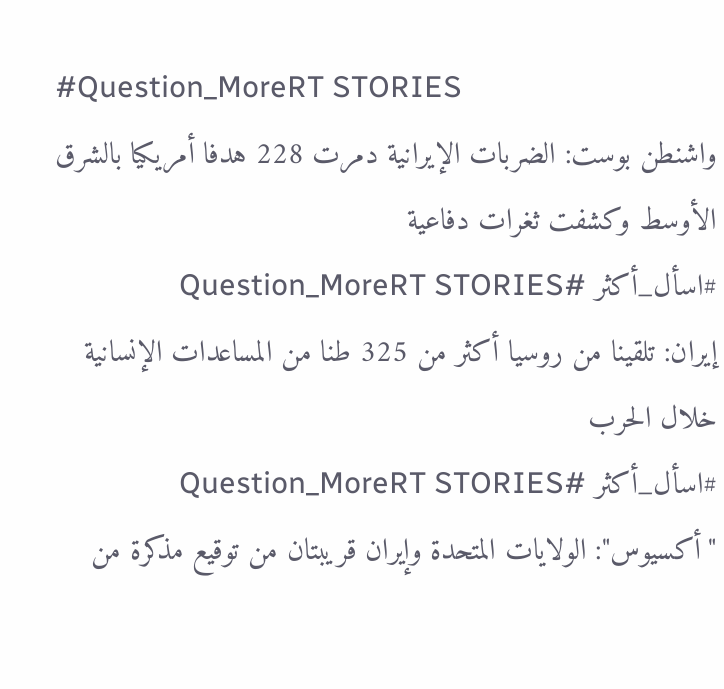#Question_MoreRT STORIES
واشنطن بوست: الضربات الإيرانية دمرت 228 هدفا أمريكيا بالشرق الأوسط وكشفت ثغرات دفاعية
#اسأل_أكثر #Question_MoreRT STORIES
إيران: تلقينا من روسيا أكثر من 325 طنا من المساعدات الإنسانية خلال الحرب
#اسأل_أكثر #Question_MoreRT STORIES
"أكسيوس": الولايات المتحدة وإيران قريبتان من توقيع مذكرة من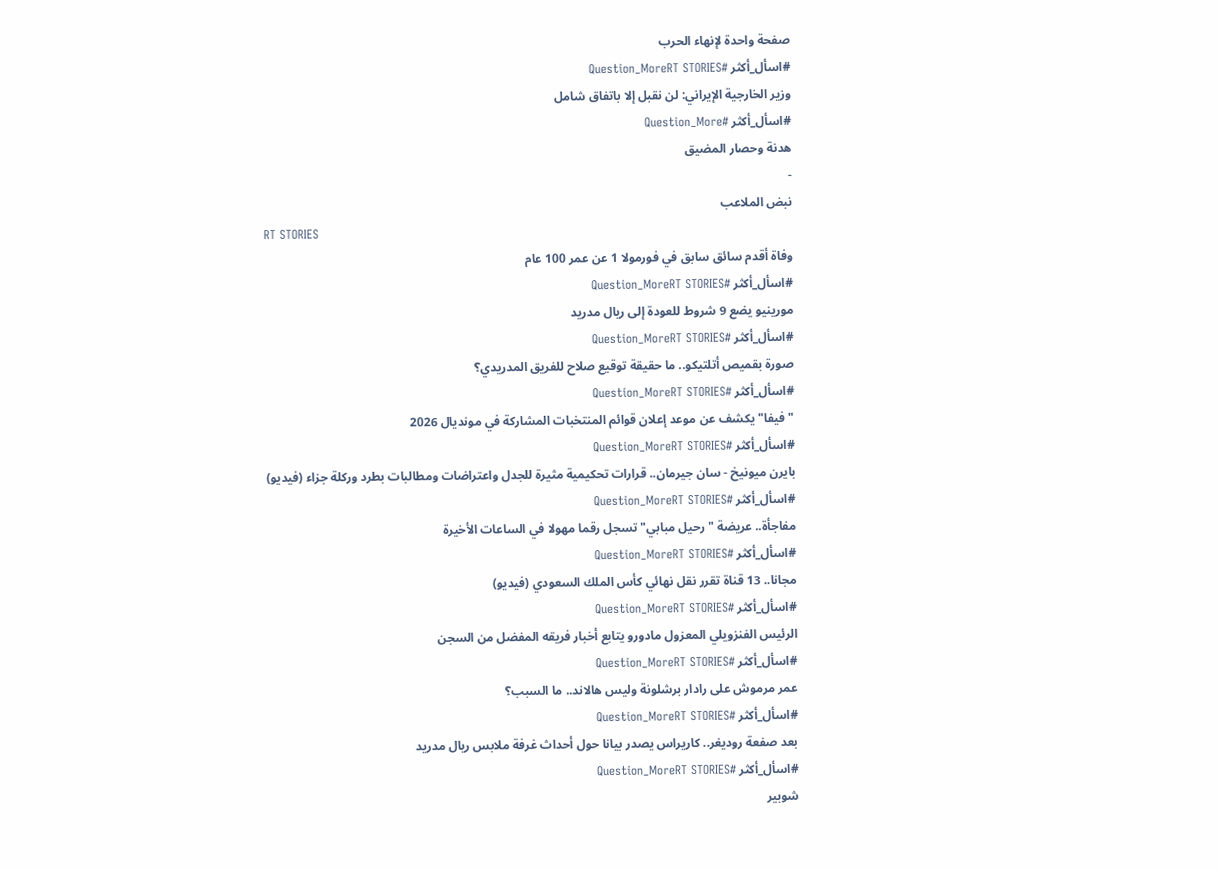صفحة واحدة لإنهاء الحرب
#اسأل_أكثر #Question_MoreRT STORIES
وزير الخارجية الإيراني: لن نقبل إلا باتفاق شامل
#اسأل_أكثر #Question_More
هدنة وحصار المضيق
-
نبض الملاعب
RT STORIES
وفاة أقدم سائق سابق في فورمولا 1 عن عمر 100 عام
#اسأل_أكثر #Question_MoreRT STORIES
مورينيو يضع 9 شروط للعودة إلى ريال مدريد
#اسأل_أكثر #Question_MoreRT STORIES
صورة بقميص أتلتيكو.. ما حقيقة توقيع صلاح للفريق المدريدي؟
#اسأل_أكثر #Question_MoreRT STORIES
"فيفا" يكشف عن موعد إعلان قوائم المنتخبات المشاركة في مونديال 2026
#اسأل_أكثر #Question_MoreRT STORIES
بايرن ميونيخ - سان جيرمان.. قرارات تحكيمية مثيرة للجدل واعتراضات ومطالبات بطرد وركلة جزاء (فيديو)
#اسأل_أكثر #Question_MoreRT STORIES
مفاجأة.. عريضة "رحيل مبابي" تسجل رقما مهولا في الساعات الأخيرة
#اسأل_أكثر #Question_MoreRT STORIES
مجانا.. 13 قناة تقرر نقل نهائي كأس الملك السعودي (فيديو)
#اسأل_أكثر #Question_MoreRT STORIES
الرئيس الفنزويلي المعزول مادورو يتابع أخبار فريقه المفضل من السجن
#اسأل_أكثر #Question_MoreRT STORIES
عمر مرموش على رادار برشلونة وليس هالاند.. ما السبب؟
#اسأل_أكثر #Question_MoreRT STORIES
بعد صفعة روديغر.. كاريراس يصدر بيانا حول أحداث غرفة ملابس ريال مدريد
#اسأل_أكثر #Question_MoreRT STORIES
شوبير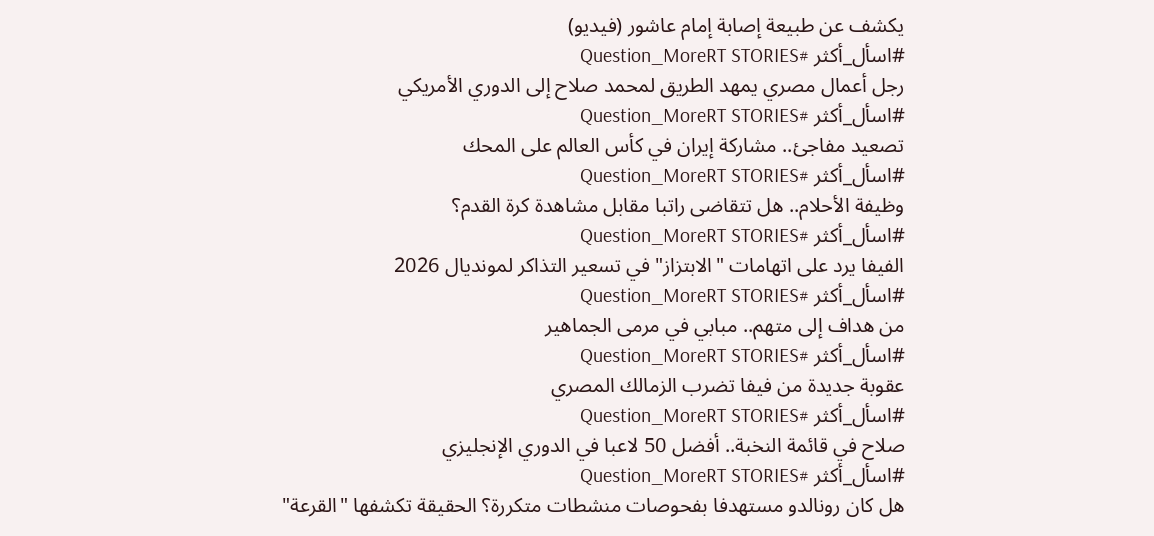يكشف عن طبيعة إصابة إمام عاشور (فيديو)
#اسأل_أكثر #Question_MoreRT STORIES
رجل أعمال مصري يمهد الطريق لمحمد صلاح إلى الدوري الأمريكي
#اسأل_أكثر #Question_MoreRT STORIES
تصعيد مفاجئ.. مشاركة إيران في كأس العالم على المحك
#اسأل_أكثر #Question_MoreRT STORIES
وظيفة الأحلام.. هل تتقاضى راتبا مقابل مشاهدة كرة القدم؟
#اسأل_أكثر #Question_MoreRT STORIES
الفيفا يرد على اتهامات "الابتزاز" في تسعير التذاكر لمونديال 2026
#اسأل_أكثر #Question_MoreRT STORIES
من هداف إلى متهم.. مبابي في مرمى الجماهير
#اسأل_أكثر #Question_MoreRT STORIES
عقوبة جديدة من فيفا تضرب الزمالك المصري
#اسأل_أكثر #Question_MoreRT STORIES
صلاح في قائمة النخبة.. أفضل 50 لاعبا في الدوري الإنجليزي
#اسأل_أكثر #Question_MoreRT STORIES
هل كان رونالدو مستهدفا بفحوصات منشطات متكررة؟ الحقيقة تكشفها "القرعة"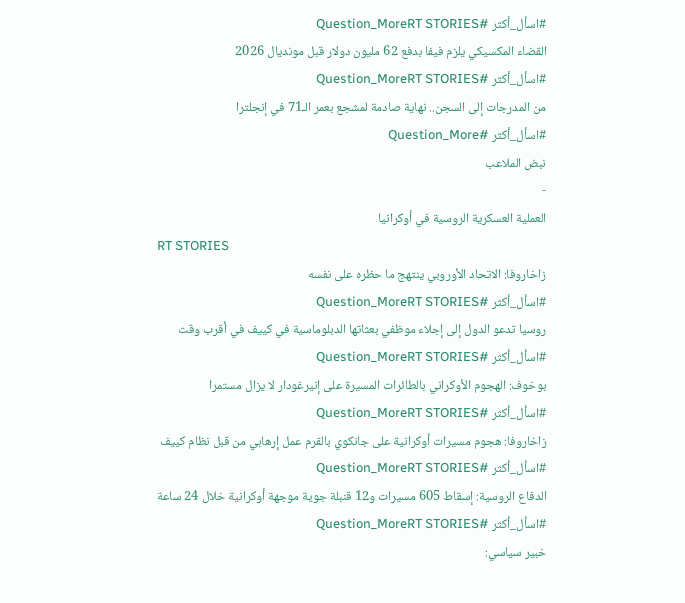#اسأل_أكثر #Question_MoreRT STORIES
القضاء المكسيكي يلزم فيفا بدفع 62 مليون دولار قبل مونديال 2026
#اسأل_أكثر #Question_MoreRT STORIES
من المدرجات إلى السجن.. نهاية صادمة لمشجع بعمر الـ71 في إنجلترا
#اسأل_أكثر #Question_More
نبض الملاعب
-
العملية العسكرية الروسية في أوكرانيا
RT STORIES
زاخاروفا: الاتحاد الأوروبي ينتهج ما حظره على نفسه
#اسأل_أكثر #Question_MoreRT STORIES
روسيا تدعو الدول إلى إجلاء موظفي بعثاتها الدبلوماسية في كييف في أقرب وقت
#اسأل_أكثر #Question_MoreRT STORIES
بوخوف: الهجوم الأوكراني بالطائرات المسيرة على إنيرغودار لا يزال مستمرا
#اسأل_أكثر #Question_MoreRT STORIES
زاخاروفا: هجوم مسيرات أوكرانية على جانكوي بالقرم عمل إرهابي من قبل نظام كييف
#اسأل_أكثر #Question_MoreRT STORIES
الدفاع الروسية: إسقاط 605 مسيرات و12 قنبلة جوية موجهة أوكرانية خلال 24 ساعة
#اسأل_أكثر #Question_MoreRT STORIES
خبير سياسي: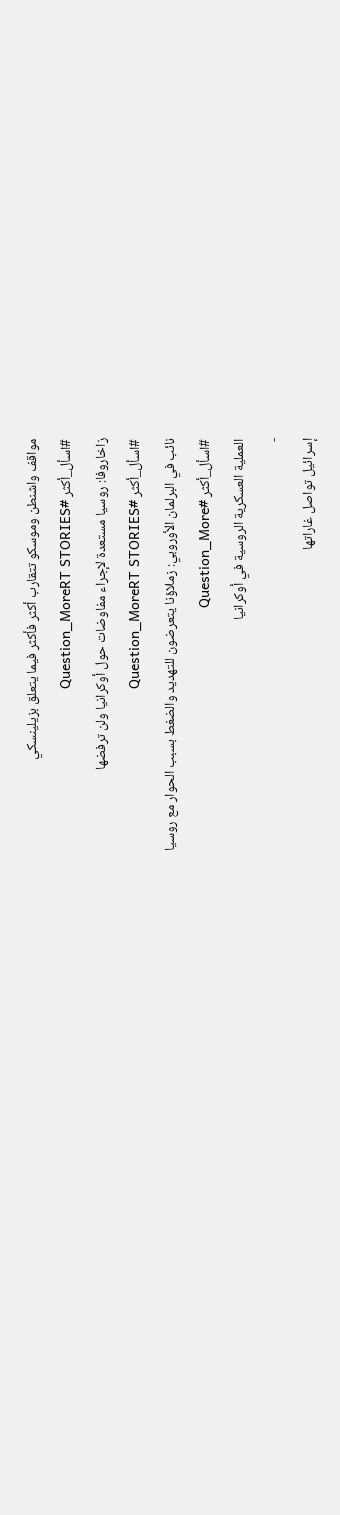مواقف واشنطن وموسكو تتقارب أكثر فأكثر فيما يتعلق بزيلينسكي
#اسأل_أكثر #Question_MoreRT STORIES
زاخاروفا: روسيا مستعدة لإجراء مفاوضات حول أوكرانيا ولن ترفضها
#اسأل_أكثر #Question_MoreRT STORIES
نائب في البرلمان الأوروبي: زملاؤنا يتعرضون للتهديد والضغط بسبب الحوار مع روسيا
#اسأل_أكثر #Question_More
العملية العسكرية الروسية في أوكرانيا
-
إسرائيل تواصل غاراتها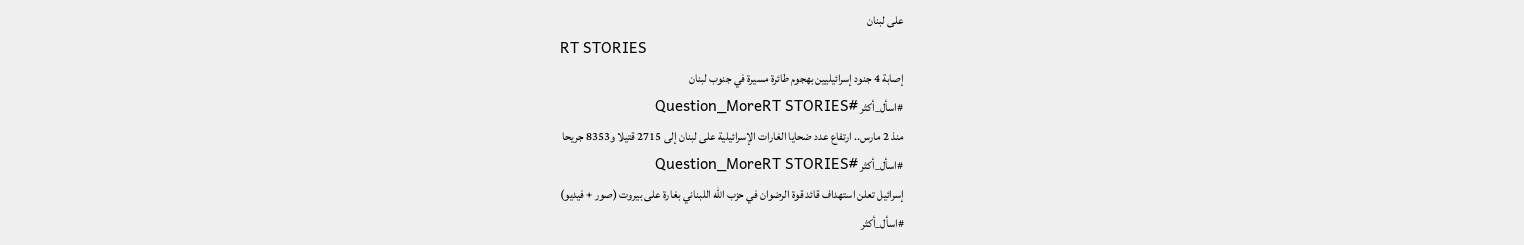على لبنان
RT STORIES
إصابة 4 جنود إسرائيليين بهجوم طائرة مسيرة في جنوب لبنان
#اسأل_أكثر #Question_MoreRT STORIES
منذ 2 مارس.. ارتفاع عدد ضحايا الغارات الإسرائيلية على لبنان إلى 2715 قتيلا و8353 جريحا
#اسأل_أكثر #Question_MoreRT STORIES
إسرائيل تعلن استهداف قائد قوة الرضوان في حزب الله اللبناني بغارة على بيروت (صور + فيديو)
#اسأل_أكثر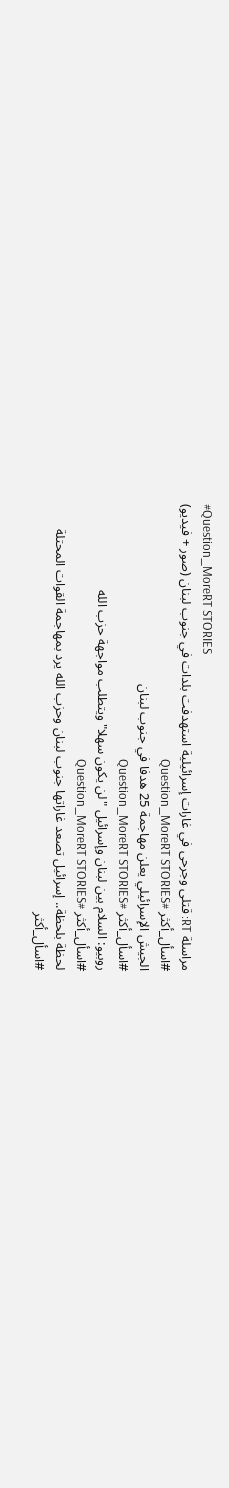#Question_MoreRT STORIES
مراسلة RT: قتلى وجرحى في غارات إسرائيلية استهدفت بلدات في جنوب لبنان (صور + فيديو)
#اسأل_أكثر #Question_MoreRT STORIES
الجيش الإسرائيلي يعلن مهاجمة 25 هدفا في جنوب لبنان
#اسأل_أكثر #Question_MoreRT STORIES
روبيو: السلام بين لبنان وإسرائيل "لن يكون سهلا" ويتطلب مواجهة حزب الله
#اسأل_أكثر #Question_MoreRT STORIES
لحظة بلحظة.. إسرائيل تصعد غاراتها جنوب لبنان وحزب الله يرد بمهاجمة القوات المحتلة
#اسأل_أكثر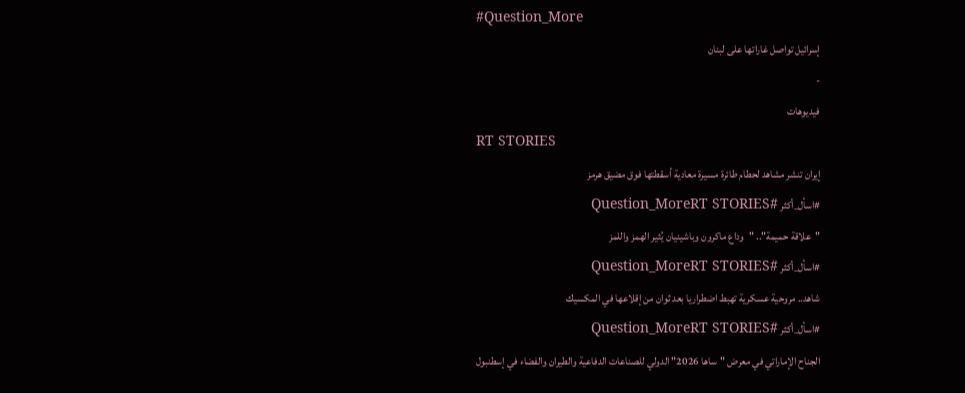#Question_More
إسرائيل تواصل غاراتها على لبنان
-
فيديوهات
RT STORIES
إيران تنشر مشاهد لحطام طائرة مسيرة معادية أسقطتها فوق مضيق هرمز
#اسأل_أكثر #Question_MoreRT STORIES
"علاقة حميمة".. "وداع ماكرون وباشينيان يُثير الهمز واللمز
#اسأل_أكثر #Question_MoreRT STORIES
شاهد.. مروحية عسكرية تهبط اضطراريا بعد ثوان من إقلاعها في المكسيك
#اسأل_أكثر #Question_MoreRT STORIES
الجناح الإماراتي في معرض "ساها 2026" الدولي للصناعات الدفاعية والطيران والفضاء في إسطنبول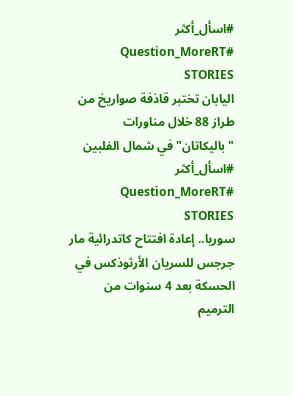#اسأل_أكثر #Question_MoreRT STORIES
اليابان تختبر قاذفة صواريخ من طراز 88 خلال مناورات "باليكاتان" في شمال الفلبين
#اسأل_أكثر #Question_MoreRT STORIES
سوريا.. إعادة افتتاح كاتدرائية مار جرجس للسريان الأرثوذكس في الحسكة بعد 4 سنوات من الترميم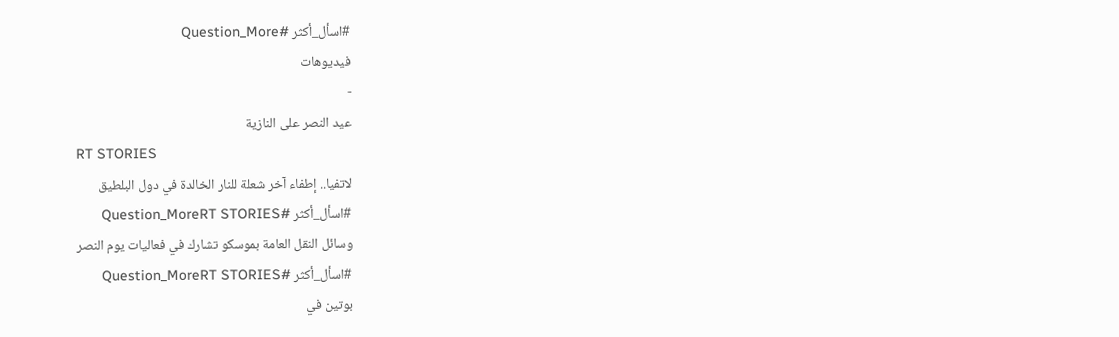#اسأل_أكثر #Question_More
فيديوهات
-
عيد النصر على النازية
RT STORIES
لاتفيا.. إطفاء آخر شعلة للنار الخالدة في دول البلطيق
#اسأل_أكثر #Question_MoreRT STORIES
وسائل النقل العامة بموسكو تشارك في فعاليات يوم النصر
#اسأل_أكثر #Question_MoreRT STORIES
بوتين في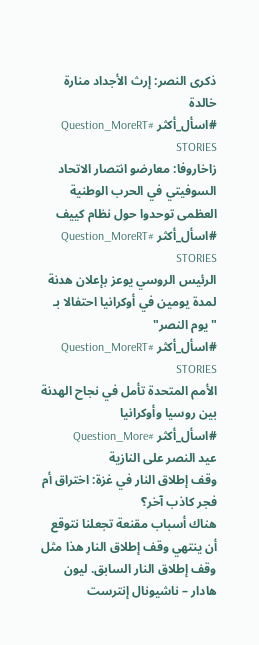ذكرى النصر: إرث الأجداد منارة خالدة
#اسأل_أكثر #Question_MoreRT STORIES
زاخاروفا: معارضو انتصار الاتحاد السوفيتي في الحرب الوطنية العظمى توحدوا حول نظام كييف
#اسأل_أكثر #Question_MoreRT STORIES
الرئيس الروسي يوعز بإعلان هدنة لمدة يومين في أوكرانيا احتفالا بـ "يوم النصر"
#اسأل_أكثر #Question_MoreRT STORIES
الأمم المتحدة تأمل في نجاح الهدنة بين روسيا وأوكرانيا
#اسأل_أكثر #Question_More
عيد النصر على النازية
وقف إطلاق النار في غزة: اختراق أم فجر كاذب آخر؟
هناك أسباب مقنعة تجعلنا نتوقع أن ينتهي وقف إطلاق النار هذا مثل وقف إطلاق النار السابق. ليون هادار – ناشيونال إنترست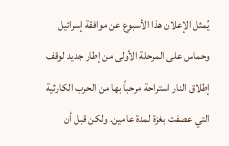يُمثل الإعلان هذا الأسبوع عن موافقة إسرائيل وحماس على المرحلة الأولى من إطار جديد لوقف إطلاق النار استراحة مرحباً بها من الحرب الكارثية التي عصفت بغزة لمدة عامين. ولكن قبل أن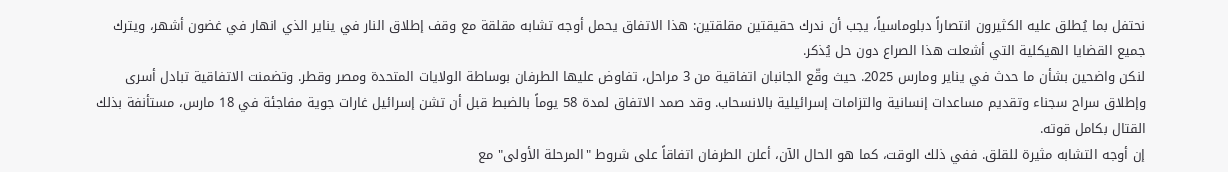نحتفل بما يُطلق عليه الكثيرون انتصاراً دبلوماسياً، يجب أن ندرك حقيقتين مقلقتين: هذا الاتفاق يحمل أوجه تشابه مقلقة مع وقف إطلاق النار في يناير الذي انهار في غضون أشهر، ويترك جميع القضايا الهيكلية التي أشعلت هذا الصراع دون حل يُذكر.
لنكن واضحين بشأن ما حدث في يناير ومارس 2025. حيث وقّع الجانبان اتفاقية من 3 مراحل، تفاوض عليها الطرفان بوساطة الولايات المتحدة ومصر وقطر. وتضمنت الاتفاقية تبادل أسرى وإطلاق سراح سجناء وتقديم مساعدات إنسانية والتزامات إسرائيلية بالانسحاب. وقد صمد الاتفاق لمدة 58 يوماً بالضبط قبل أن تشن إسرائيل غارات جوية مفاجئة في 18 مارس، مستأنفة بذلك القتال بكامل قوته.
إن أوجه التشابه مثيرة للقلق. ففي ذلك الوقت، كما هو الحال الآن، أعلن الطرفان اتفاقاً على شروط "المرحلة الأولى" مع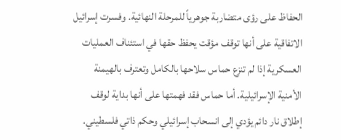الحفاظ على رؤى متضاربة جوهرياً للمرحلة النهائية. وفسرت إسرائيل الاتفاقية على أنها توقف مؤقت يحفظ حقها في استئناف العمليات العسكرية إذا لم تنزع حماس سلاحها بالكامل وتعترف بالهيمنة الأمنية الإسرائيلية. أما حماس فقد فهمتها على أنها بداية لوقف إطلاق نار دائم يؤدي إلى انسحاب إسرائيلي وحكم ذاتي فلسطيني.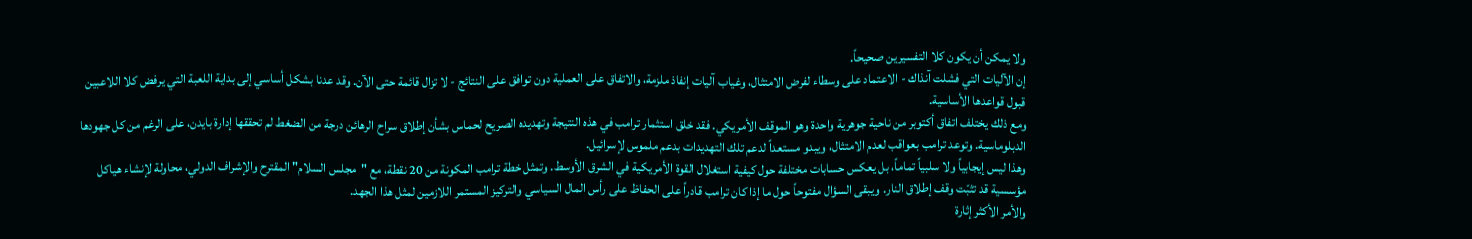ولا يمكن أن يكون كلا التفسيرين صحيحاً.
إن الآليات التي فشلت آنذاك - الاعتماد على وسطاء لفرض الامتثال، وغياب آليات إنفاذ ملزمة، والاتفاق على العملية دون توافق على النتائج - لا تزال قائمة حتى الآن. وقد عدنا بشكل أساسي إلى بداية اللعبة التي يرفض كلا اللاعبين قبول قواعدها الأساسية.
ومع ذلك يختلف اتفاق أكتوبر من ناحية جوهرية واحدة وهو الموقف الأمريكي. فقد خلق استثمار ترامب في هذه النتيجة وتهديده الصريح لحماس بشأن إطلاق سراح الرهائن درجة من الضغط لم تحققها إدارة بايدن، على الرغم من كل جهودها الدبلوماسية. وتوعد ترامب بعواقب لعدم الامتثال، ويبدو مستعداً لدعم تلك التهديدات بدعم ملموس لإسرائيل.
وهذا ليس إيجابياً ولا سلبياً تماماً، بل يعكس حسابات مختلفة حول كيفية استغلال القوة الأمريكية في الشرق الأوسط. وتمثل خطة ترامب المكونة من 20 نقطة، مع "مجلس السلام" المقترح والإشراف الدولي، محاولة لإنشاء هياكل مؤسسية قد تثبّت وقف إطلاق النار. ويبقى السؤال مفتوحاً حول ما إذا كان ترامب قادراً على الحفاظ على رأس المال السياسي والتركيز المستمر اللازمين لمثل هذا الجهد.
والأمر الأكثر إثارة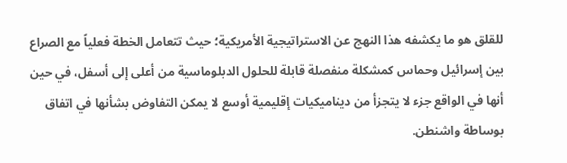للقلق هو ما يكشفه هذا النهج عن الاستراتيجية الأمريكية؛ حيث تتعامل الخطة فعلياً مع الصراع بين إسرائيل وحماس كمشكلة منفصلة قابلة للحلول الدبلوماسية من أعلى إلى أسفل، في حين أنها في الواقع جزء لا يتجزأ من ديناميكيات إقليمية أوسع لا يمكن التفاوض بشأنها في اتفاق بوساطة واشنطن.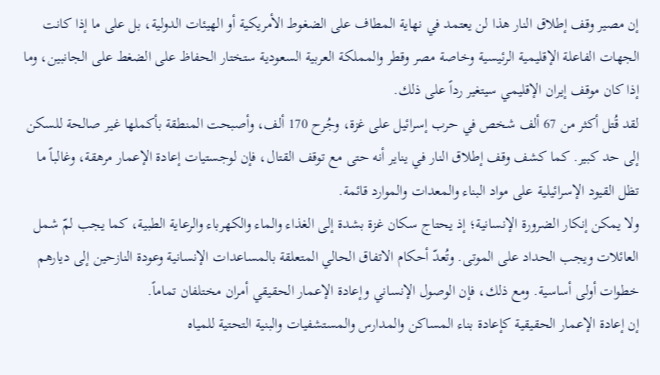إن مصير وقف إطلاق النار هذا لن يعتمد في نهاية المطاف على الضغوط الأمريكية أو الهيئات الدولية، بل على ما إذا كانت الجهات الفاعلة الإقليمية الرئيسية وخاصة مصر وقطر والمملكة العربية السعودية ستختار الحفاظ على الضغط على الجانبين، وما إذا كان موقف إيران الإقليمي سيتغير رداً على ذلك.
لقد قُتل أكثر من 67 ألف شخص في حرب إسرائيل على غزة، وجُرح 170 ألف، وأصبحت المنطقة بأكملها غير صالحة للسكن إلى حد كبير. كما كشف وقف إطلاق النار في يناير أنه حتى مع توقف القتال، فإن لوجستيات إعادة الإعمار مرهقة، وغالباً ما تظل القيود الإسرائيلية على مواد البناء والمعدات والموارد قائمة.
ولا يمكن إنكار الضرورة الإنسانية؛ إذ يحتاج سكان غزة بشدة إلى الغذاء والماء والكهرباء والرعاية الطبية، كما يجب لمّ شمل العائلات ويجب الحداد على الموتى. وتُعدّ أحكام الاتفاق الحالي المتعلقة بالمساعدات الإنسانية وعودة النازحين إلى ديارهم خطوات أولى أساسية. ومع ذلك، فإن الوصول الإنساني وإعادة الإعمار الحقيقي أمران مختلفان تماماً.
إن إعادة الإعمار الحقيقية كإعادة بناء المساكن والمدارس والمستشفيات والبنية التحتية للمياه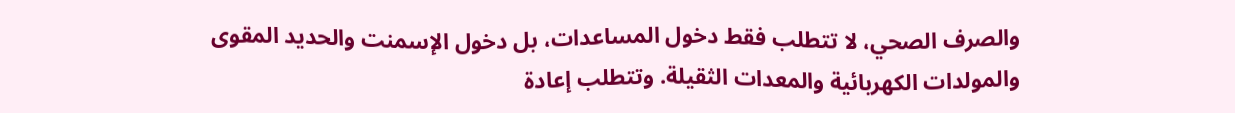والصرف الصحي، لا تتطلب فقط دخول المساعدات، بل دخول الإسمنت والحديد المقوى والمولدات الكهربائية والمعدات الثقيلة. وتتطلب إعادة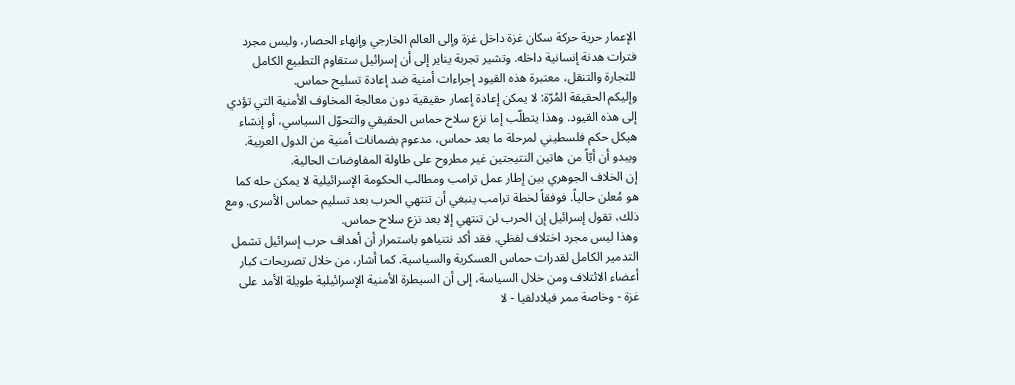الإعمار حرية حركة سكان غزة داخل غزة وإلى العالم الخارجي وإنهاء الحصار، وليس مجرد فترات هدنة إنسانية داخله. وتشير تجربة يناير إلى أن إسرائيل ستقاوم التطبيع الكامل للتجارة والتنقل، معتبرة هذه القيود إجراءات أمنية ضد إعادة تسليح حماس.
وإليكم الحقيقة المُرّة: لا يمكن إعادة إعمار حقيقية دون معالجة المخاوف الأمنية التي تؤدي إلى هذه القيود. وهذا يتطلّب إما نزع سلاح حماس الحقيقي والتحوّل السياسي، أو إنشاء هيكل حكم فلسطيني لمرحلة ما بعد حماس، مدعوم بضمانات أمنية من الدول العربية. ويبدو أن أيّاً من هاتين النتيجتين غير مطروح على طاولة المفاوضات الحالية.
إن الخلاف الجوهري بين إطار عمل ترامب ومطالب الحكومة الإسرائيلية لا يمكن حله كما هو مُعلن حالياً. فوفقاً لخطة ترامب ينبغي أن تنتهي الحرب بعد تسليم حماس الأسرى. ومع ذلك، تقول إسرائيل إن الحرب لن تنتهي إلا بعد نزع سلاح حماس.
وهذا ليس مجرد اختلاف لفظي. فقد أكد نتنياهو باستمرار أن أهداف حرب إسرائيل تشمل التدمير الكامل لقدرات حماس العسكرية والسياسية. كما أشار، من خلال تصريحات كبار أعضاء الائتلاف ومن خلال السياسة، إلى أن السيطرة الأمنية الإسرائيلية طويلة الأمد على غزة - وخاصة ممر فيلادلفيا - لا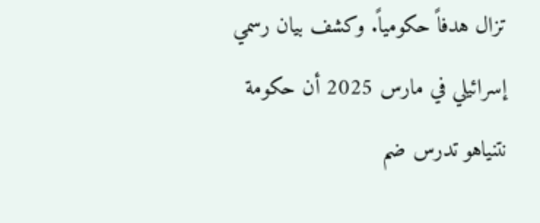تزال هدفاً حكومياً. وكشف بيان رسمي إسرائيلي في مارس 2025 أن حكومة نتنياهو تدرس ضم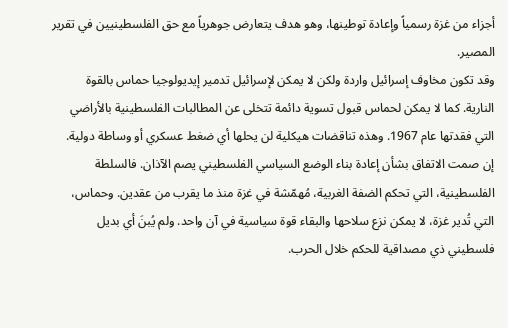أجزاء من غزة رسمياً وإعادة توطينها، وهو هدف يتعارض جوهرياً مع حق الفلسطينيين في تقرير المصير.
وقد تكون مخاوف إسرائيل واردة ولكن لا يمكن لإسرائيل تدمير إيديولوجيا حماس بالقوة النارية. كما لا يمكن لحماس قبول تسوية دائمة تتخلى عن المطالبات الفلسطينية بالأراضي التي فقدتها عام 1967. وهذه تناقضات هيكلية لن يحلها أي ضغط عسكري أو وساطة دولية.
إن صمت الاتفاق بشأن إعادة بناء الوضع السياسي الفلسطيني يصم الآذان. فالسلطة الفلسطينية، التي تحكم الضفة الغربية، مُهمّشة في غزة منذ ما يقرب من عقدين. وحماس، التي تُدير غزة، لا يمكن نزع سلاحها والبقاء قوة سياسية في آن واحد. ولم يُبنَ أي بديل فلسطيني ذي مصداقية للحكم خلال الحرب.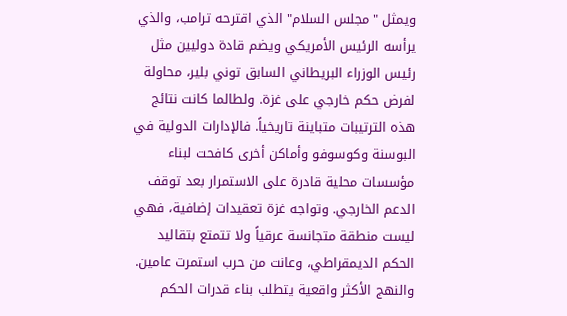ويمثل "مجلس السلام" الذي اقترحه ترامب، والذي يرأسه الرئيس الأمريكي ويضم قادة دوليين مثل رئيس الوزراء البريطاني السابق توني بلير، محاولة لفرض حكم خارجي على غزة. ولطالما كانت نتائج هذه الترتيبات متباينة تاريخياً. فالإدارات الدولية في البوسنة وكوسوفو وأماكن أخرى كافحت لبناء مؤسسات محلية قادرة على الاستمرار بعد توقف الدعم الخارجي. وتواجه غزة تعقيدات إضافية، فهي ليست منطقة متجانسة عرقياً ولا تتمتع بتقاليد الحكم الديمقراطي، وعانت من حرب استمرت عامين.
والنهج الأكثر واقعية يتطلب بناء قدرات الحكم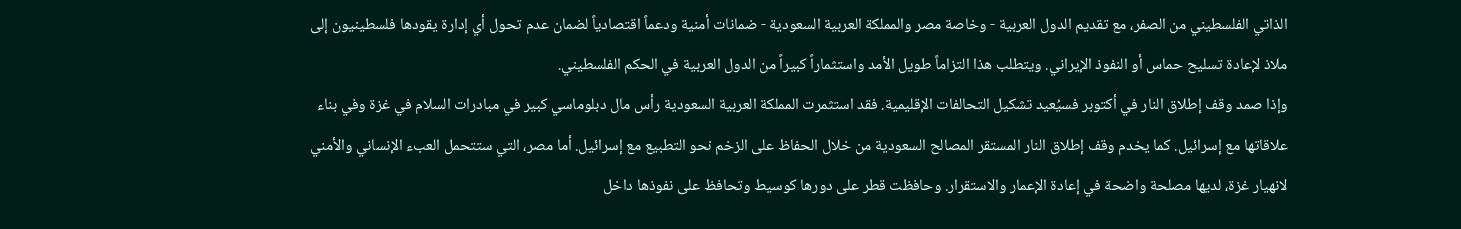الذاتي الفلسطيني من الصفر، مع تقديم الدول العربية - وخاصة مصر والمملكة العربية السعودية - ضمانات أمنية ودعماً اقتصادياً لضمان عدم تحول أي إدارة يقودها فلسطينيون إلى ملاذ لإعادة تسليح حماس أو النفوذ الإيراني. ويتطلب هذا التزاماً طويل الأمد واستثماراً كبيراً من الدول العربية في الحكم الفلسطيني.
وإذا صمد وقف إطلاق النار في أكتوبر فسيُعيد تشكيل التحالفات الإقليمية. فقد استثمرت المملكة العربية السعودية رأس مال دبلوماسي كبير في مبادرات السلام في غزة وفي بناء علاقاتها مع إسرائيل. كما يخدم وقف إطلاق النار المستقر المصالح السعودية من خلال الحفاظ على الزخم نحو التطبيع مع إسرائيل. أما مصر، التي ستتحمل العبء الإنساني والأمني لانهيار غزة، لديها مصلحة واضحة في إعادة الإعمار والاستقرار. وحافظت قطر على دورها كوسيط وتحافظ على نفوذها داخل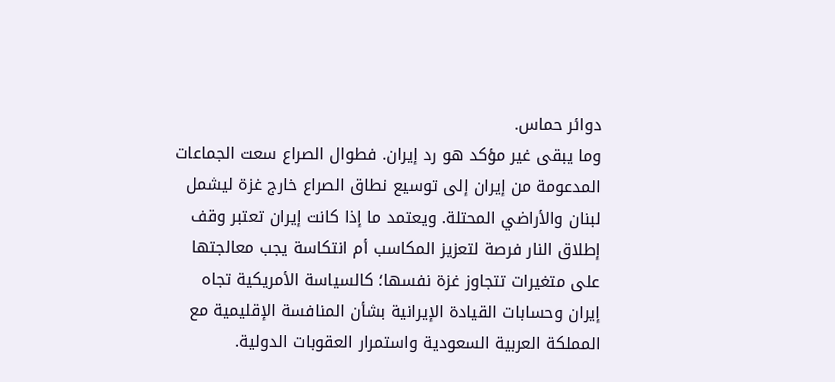دوائر حماس.
وما يبقى غير مؤكد هو رد إيران. فطوال الصراع سعت الجماعات المدعومة من إيران إلى توسيع نطاق الصراع خارج غزة ليشمل لبنان والأراضي المحتلة. ويعتمد ما إذا كانت إيران تعتبر وقف إطلاق النار فرصة لتعزيز المكاسب أم انتكاسة يجب معالجتها على متغيرات تتجاوز غزة نفسها؛ كالسياسة الأمريكية تجاه إيران وحسابات القيادة الإيرانية بشأن المنافسة الإقليمية مع المملكة العربية السعودية واستمرار العقوبات الدولية.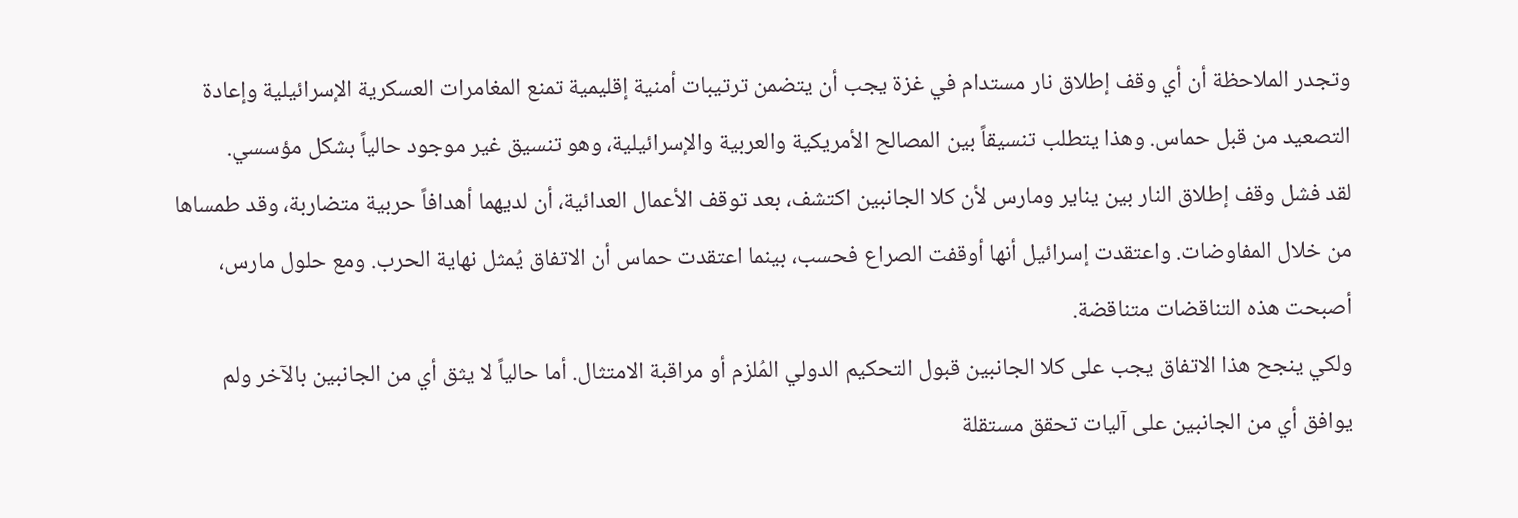وتجدر الملاحظة أن أي وقف إطلاق نار مستدام في غزة يجب أن يتضمن ترتيبات أمنية إقليمية تمنع المغامرات العسكرية الإسرائيلية وإعادة التصعيد من قبل حماس. وهذا يتطلب تنسيقاً بين المصالح الأمريكية والعربية والإسرائيلية، وهو تنسيق غير موجود حالياً بشكل مؤسسي.
لقد فشل وقف إطلاق النار بين يناير ومارس لأن كلا الجانبين اكتشف، بعد توقف الأعمال العدائية، أن لديهما أهدافاً حربية متضاربة، وقد طمساها من خلال المفاوضات. واعتقدت إسرائيل أنها أوقفت الصراع فحسب، بينما اعتقدت حماس أن الاتفاق يُمثل نهاية الحرب. ومع حلول مارس، أصبحت هذه التناقضات متناقضة.
ولكي ينجح هذا الاتفاق يجب على كلا الجانبين قبول التحكيم الدولي المُلزم أو مراقبة الامتثال. أما حالياً لا يثق أي من الجانبين بالآخر ولم يوافق أي من الجانبين على آليات تحقق مستقلة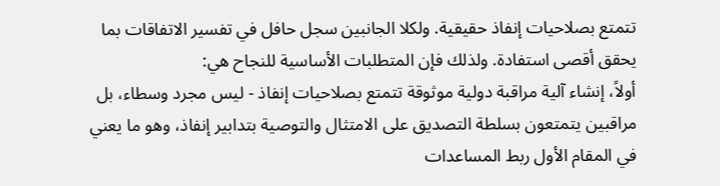تتمتع بصلاحيات إنفاذ حقيقية. ولكلا الجانبين سجل حافل في تفسير الاتفاقات بما يحقق أقصى استفادة. ولذلك فإن المتطلبات الأساسية للنجاح هي:
أولاً، إنشاء آلية مراقبة دولية موثوقة تتمتع بصلاحيات إنفاذ - ليس مجرد وسطاء، بل مراقبين يتمتعون بسلطة التصديق على الامتثال والتوصية بتدابير إنفاذ، وهو ما يعني في المقام الأول ربط المساعدات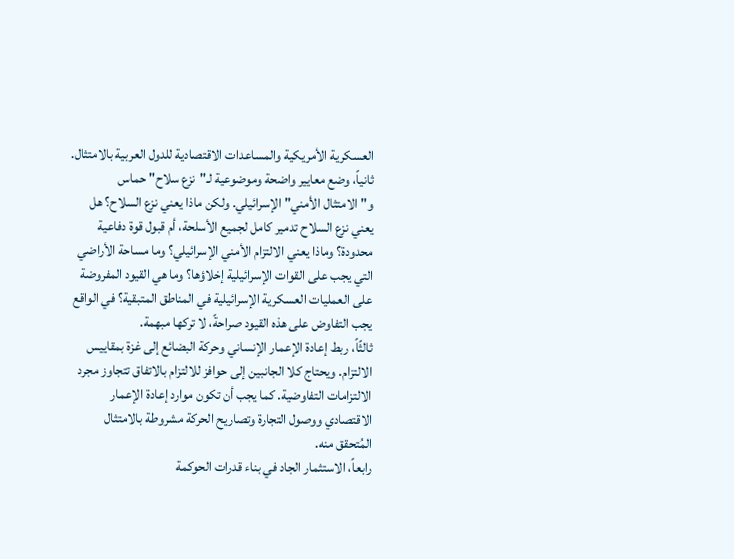العسكرية الأمريكية والمساعدات الاقتصادية للدول العربية بالامتثال.
ثانياً، وضع معايير واضحة وموضوعية لـ"نزع سلاح" حماس و"الامتثال الأمني" الإسرائيلي. ولكن ماذا يعني نزع السلاح؟ هل يعني نزع السلاح تدمير كامل لجميع الأسلحة، أم قبول قوة دفاعية محدودة؟ وماذا يعني الالتزام الأمني الإسرائيلي؟ وما مساحة الأراضي التي يجب على القوات الإسرائيلية إخلاؤها؟ وما هي القيود المفروضة على العمليات العسكرية الإسرائيلية في المناطق المتبقية؟ في الواقع يجب التفاوض على هذه القيود صراحةً، لا تركها مبهمة.
ثالثًاً، ربط إعادة الإعمار الإنساني وحركة البضائع إلى غزة بمقاييس الالتزام. ويحتاج كلا الجانبين إلى حوافز للالتزام بالاتفاق تتجاوز مجرد الالتزامات التفاوضية. كما يجب أن تكون موارد إعادة الإعمار الاقتصادي ووصول التجارة وتصاريح الحركة مشروطة بالامتثال المُتحقق منه.
رابعاً، الاستثمار الجاد في بناء قدرات الحوكمة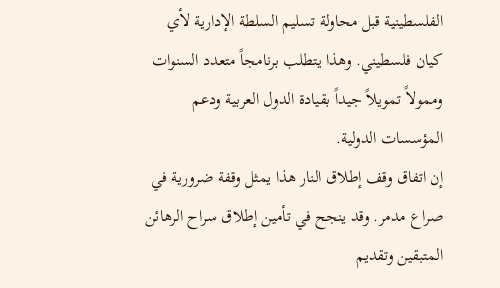الفلسطينية قبل محاولة تسليم السلطة الإدارية لأي كيان فلسطيني. وهذا يتطلب برنامجاً متعدد السنوات وممولاً تمويلاً جيداً بقيادة الدول العربية ودعم المؤسسات الدولية.
إن اتفاق وقف إطلاق النار هذا يمثل وقفة ضرورية في صراع مدمر. وقد ينجح في تأمين إطلاق سراح الرهائن المتبقين وتقديم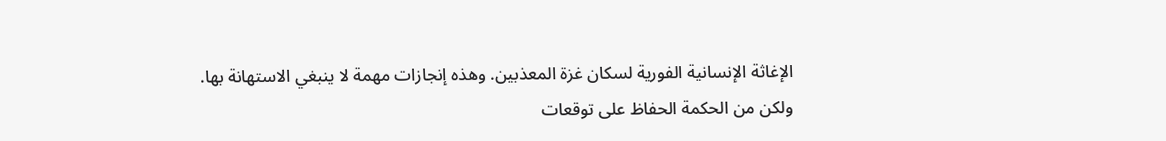الإغاثة الإنسانية الفورية لسكان غزة المعذبين. وهذه إنجازات مهمة لا ينبغي الاستهانة بها.
ولكن من الحكمة الحفاظ على توقعات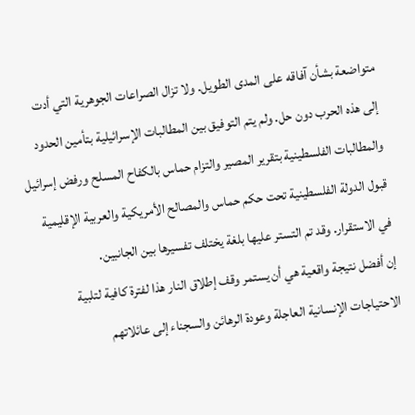متواضعة بشأن آفاقه على المدى الطويل. ولا تزال الصراعات الجوهرية التي أدت إلى هذه الحرب دون حل. ولم يتم التوفيق بين المطالبات الإسرائيلية بتأمين الحدود والمطالبات الفلسطينية بتقرير المصير والتزام حماس بالكفاح المسلح ورفض إسرائيل قبول الدولة الفلسطينية تحت حكم حماس والمصالح الأمريكية والعربية الإقليمية في الاستقرار. وقد تم التستر عليها بلغة يختلف تفسيرها بين الجانبين.
إن أفضل نتيجة واقعية هي أن يستمر وقف إطلاق النار هذا لفترة كافية لتلبية الاحتياجات الإنسانية العاجلة وعودة الرهائن والسجناء إلى عائلاتهم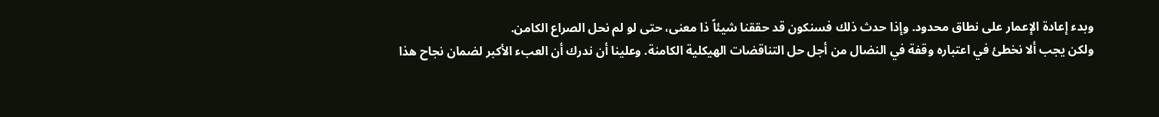وبدء إعادة الإعمار على نطاق محدود. وإذا حدث ذلك فسنكون قد حققنا شيئاً ذا معنى، حتى لو لم نحل الصراع الكامن.
ولكن يجب ألا نخطئ في اعتباره وقفة في النضال من أجل حل التناقضات الهيكلية الكامنة. وعلينا أن ندرك أن العبء الأكبر لضمان نجاح هذا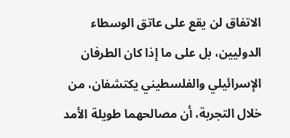الاتفاق لن يقع على عاتق الوسطاء الدوليين، بل على ما إذا كان الطرفان الإسرائيلي والفلسطيني يكتشفان، من خلال التجربة، أن مصالحهما طويلة الأمد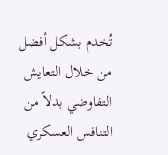تُخدم بشكل أفضل من خلال التعايش التفاوضي بدلاً من التنافس العسكري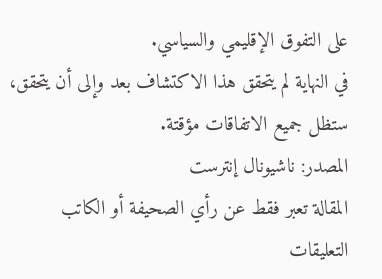على التفوق الإقليمي والسياسي.
في النهاية لم يتحقق هذا الاكتشاف بعد وإلى أن يتحقق، ستظل جميع الاتفاقات مؤقتة.
المصدر: ناشيونال إنترست
المقالة تعبر فقط عن رأي الصحيفة أو الكاتب
التعليقات